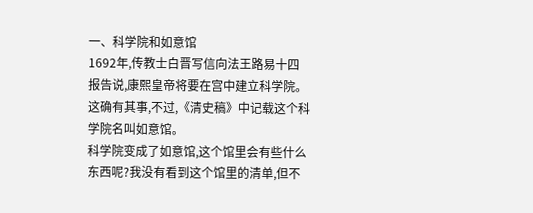一、科学院和如意馆
1692年,传教士白晋写信向法王路易十四报告说,康熙皇帝将要在宫中建立科学院。这确有其事,不过,《清史稿》中记载这个科学院名叫如意馆。
科学院变成了如意馆,这个馆里会有些什么东西呢?我没有看到这个馆里的清单,但不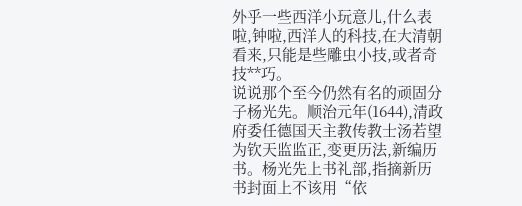外乎一些西洋小玩意儿,什么表啦,钟啦,西洋人的科技,在大清朝看来,只能是些雕虫小技,或者奇技**巧。
说说那个至今仍然有名的顽固分子杨光先。顺治元年(1644),清政府委任德国天主教传教士汤若望为钦天监监正,变更历法,新编历书。杨光先上书礼部,指摘新历书封面上不该用“依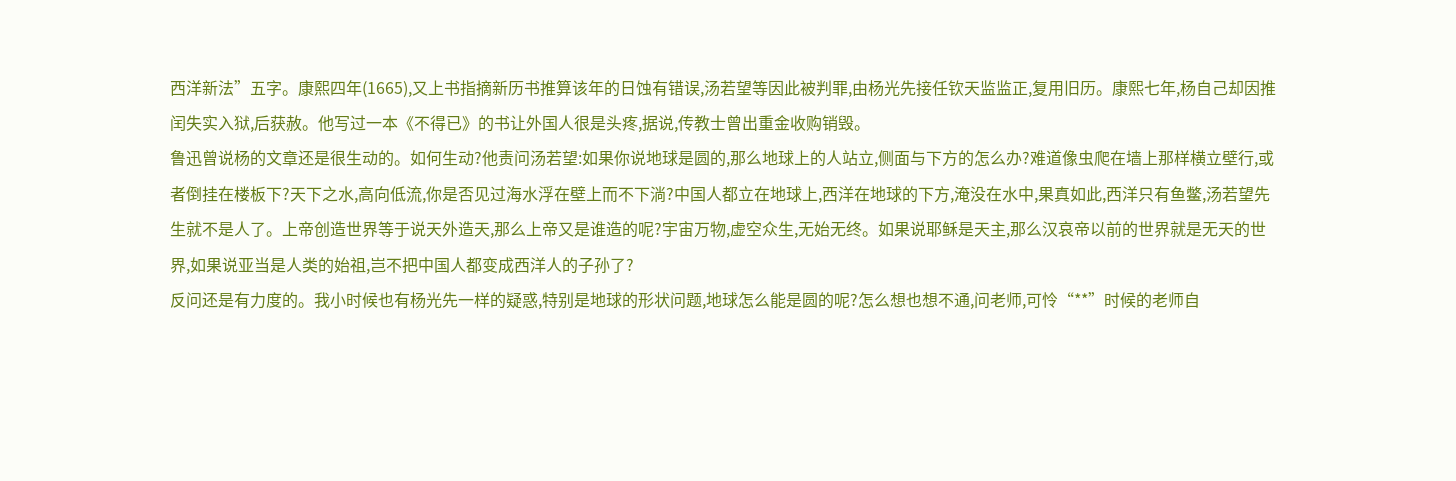西洋新法”五字。康熙四年(1665),又上书指摘新历书推算该年的日蚀有错误,汤若望等因此被判罪,由杨光先接任钦天监监正,复用旧历。康熙七年,杨自己却因推闰失实入狱,后获赦。他写过一本《不得已》的书让外国人很是头疼,据说,传教士曾出重金收购销毁。
鲁迅曾说杨的文章还是很生动的。如何生动?他责问汤若望:如果你说地球是圆的,那么地球上的人站立,侧面与下方的怎么办?难道像虫爬在墙上那样横立壁行,或者倒挂在楼板下?天下之水,高向低流,你是否见过海水浮在壁上而不下淌?中国人都立在地球上,西洋在地球的下方,淹没在水中,果真如此,西洋只有鱼鳖,汤若望先生就不是人了。上帝创造世界等于说天外造天,那么上帝又是谁造的呢?宇宙万物,虚空众生,无始无终。如果说耶稣是天主,那么汉哀帝以前的世界就是无天的世界,如果说亚当是人类的始祖,岂不把中国人都变成西洋人的子孙了?
反问还是有力度的。我小时候也有杨光先一样的疑惑,特别是地球的形状问题,地球怎么能是圆的呢?怎么想也想不通,问老师,可怜“**”时候的老师自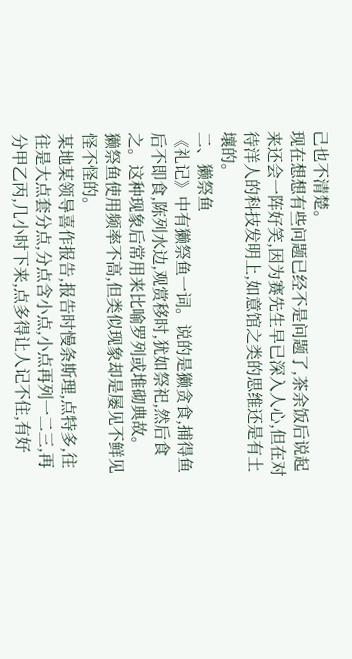己也不清楚。
现在想想有些问题已经不是问题了,茶余饭后说起来还会一阵好笑,因为赛先生早已深入人心,但在对待洋人的科技发明上,如意馆之类的思维还是有土壤的。
二、獭祭鱼
《礼记》中有獭祭鱼一词。说的是獭贪食,捕得鱼后不即食,陈列水边,观赏移时,犹如祭祀,然后食之。这种现象后常用来比喻罗列或堆砌典故。
獭祭鱼使用频率不高,但类似现象却是屡见不鲜见怪不怪的。
某地某领导喜作报告,报告时慢条斯理,点特多,往往是大点套分点,分点含小点,小点再列一二三,再分甲乙丙,几小时下来,点多得让人记不住,有好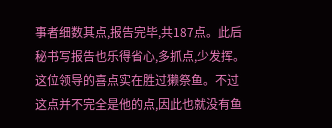事者细数其点,报告完毕,共187点。此后秘书写报告也乐得省心,多抓点,少发挥。这位领导的喜点实在胜过獭祭鱼。不过这点并不完全是他的点,因此也就没有鱼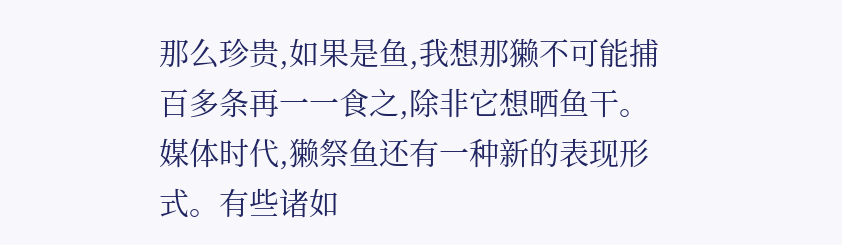那么珍贵,如果是鱼,我想那獭不可能捕百多条再一一食之,除非它想晒鱼干。
媒体时代,獭祭鱼还有一种新的表现形式。有些诸如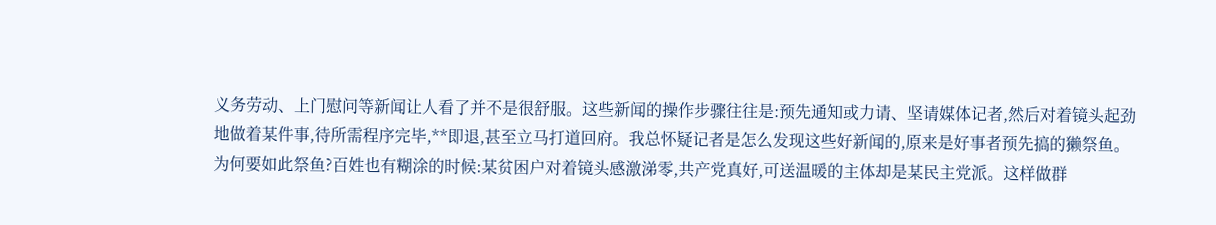义务劳动、上门慰问等新闻让人看了并不是很舒服。这些新闻的操作步骤往往是:预先通知或力请、坚请媒体记者,然后对着镜头起劲地做着某件事,待所需程序完毕,**即退,甚至立马打道回府。我总怀疑记者是怎么发现这些好新闻的,原来是好事者预先搞的獭祭鱼。为何要如此祭鱼?百姓也有糊涂的时候:某贫困户对着镜头感激涕零,共产党真好,可送温暖的主体却是某民主党派。这样做群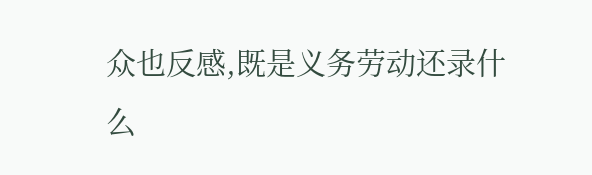众也反感,既是义务劳动还录什么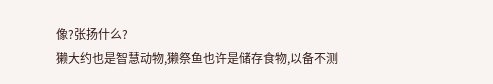像?张扬什么?
獭大约也是智慧动物,獭祭鱼也许是储存食物,以备不测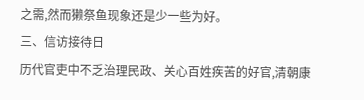之需,然而獭祭鱼现象还是少一些为好。
三、信访接待日
历代官吏中不乏治理民政、关心百姓疾苦的好官,清朝康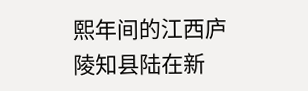熙年间的江西庐陵知县陆在新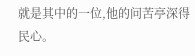就是其中的一位,他的问苦亭深得民心。